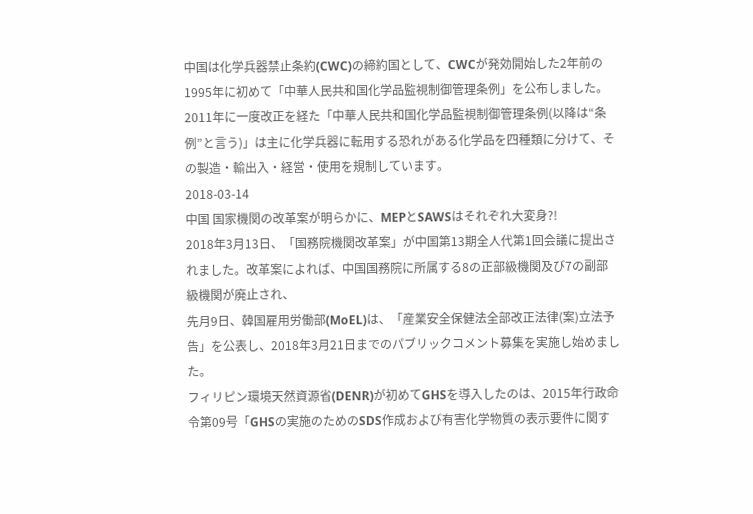中国は化学兵器禁止条約(CWC)の締約国として、CWCが発効開始した2年前の1995年に初めて「中華人民共和国化学品監視制御管理条例」を公布しました。2011年に一度改正を経た「中華人民共和国化学品監視制御管理条例(以降は“条例”と言う)」は主に化学兵器に転用する恐れがある化学品を四種類に分けて、その製造・輸出入・経営・使用を規制しています。
2018-03-14
中国 国家機関の改革案が明らかに、MEPとSAWSはそれぞれ大変身?!
2018年3月13日、「国務院機関改革案」が中国第13期全人代第1回会議に提出されました。改革案によれば、中国国務院に所属する8の正部級機関及び7の副部級機関が廃止され、
先月9日、韓国雇用労働部(MoEL)は、「産業安全保健法全部改正法律(案)立法予告」を公表し、2018年3月21日までのパブリックコメント募集を実施し始めました。
フィリピン環境天然資源省(DENR)が初めてGHSを導入したのは、2015年行政命令第09号「GHSの実施のためのSDS作成および有害化学物質の表示要件に関す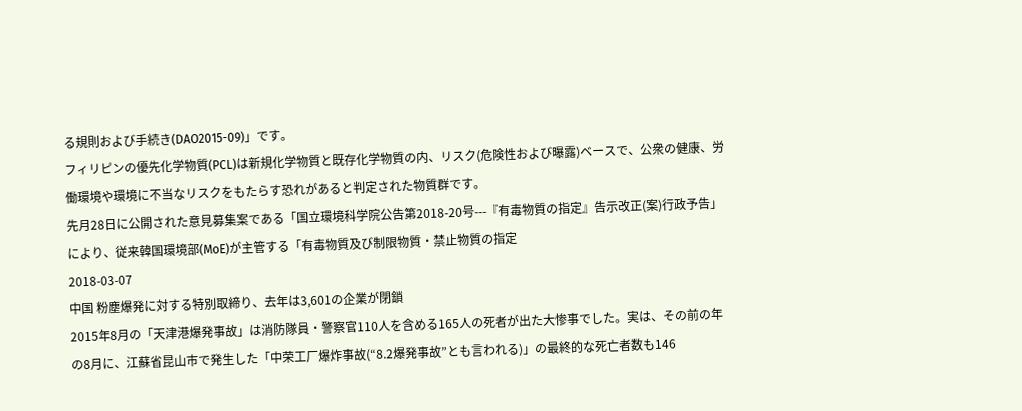る規則および手続き(DAO2015-09)」です。
フィリピンの優先化学物質(PCL)は新規化学物質と既存化学物質の内、リスク(危険性および曝露)ベースで、公衆の健康、労働環境や環境に不当なリスクをもたらす恐れがあると判定された物質群です。
先月28日に公開された意見募集案である「国立環境科学院公告第2018-20号---『有毒物質の指定』告示改正(案)行政予告」により、従来韓国環境部(MoE)が主管する「有毒物質及び制限物質・禁止物質の指定
2018-03-07
中国 粉塵爆発に対する特別取締り、去年は3,601の企業が閉鎖
2015年8月の「天津港爆発事故」は消防隊員・警察官110人を含める165人の死者が出た大惨事でした。実は、その前の年の8月に、江蘇省昆山市で発生した「中荣工厂爆炸事故(“8.2爆発事故”とも言われる)」の最終的な死亡者数も146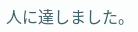人に達しました。